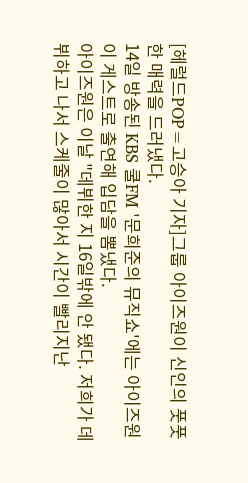[헤럴드POP=고승아 기자]그룹 아이즈원이 신인의 풋풋한 매력을 드러냈다.
14일 방송된 KBS 쿨FM '문희준의 뮤직쇼'에는 아이즈원이 게스트로 출연해 입담을 뽐냈다.
아이즈원은 이날 "데뷔한 지 16일밖에 안 됐다. 저희가 데뷔하고 나서 스케줄이 많아서 시간이 빨리지난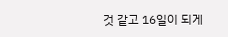것 같고 16일이 되게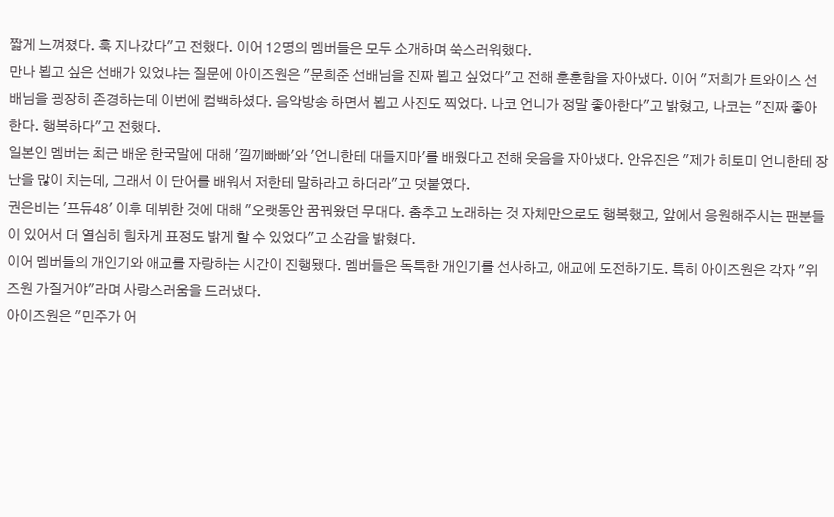짧게 느껴졌다. 훅 지나갔다"고 전했다. 이어 12명의 멤버들은 모두 소개하며 쑥스러워했다.
만나 뵙고 싶은 선배가 있었냐는 질문에 아이즈원은 "문희준 선배님을 진짜 뵙고 싶었다"고 전해 훈훈함을 자아냈다. 이어 "저희가 트와이스 선배님을 굉장히 존경하는데 이번에 컴백하셨다. 음악방송 하면서 뵙고 사진도 찍었다. 나코 언니가 정말 좋아한다"고 밝혔고, 나코는 "진짜 좋아한다. 행복하다"고 전했다.
일본인 멤버는 최근 배운 한국말에 대해 '낄끼빠빠'와 '언니한테 대들지마'를 배웠다고 전해 웃음을 자아냈다. 안유진은 "제가 히토미 언니한테 장난을 많이 치는데, 그래서 이 단어를 배워서 저한테 말하라고 하더라"고 덧붙였다.
권은비는 '프듀48' 이후 데뷔한 것에 대해 "오랫동안 꿈꿔왔던 무대다. 춤추고 노래하는 것 자체만으로도 행복했고, 앞에서 응원해주시는 팬분들이 있어서 더 열심히 힘차게 표정도 밝게 할 수 있었다"고 소감을 밝혔다.
이어 멤버들의 개인기와 애교를 자랑하는 시간이 진행됐다. 멤버들은 독특한 개인기를 선사하고, 애교에 도전하기도. 특히 아이즈원은 각자 "위즈원 가질거야"라며 사랑스러움을 드러냈다.
아이즈원은 "민주가 어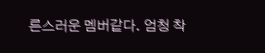른스러운 멤버같다. 엄청 착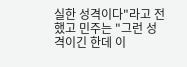실한 성격이다"라고 전했고 민주는 "그런 성격이긴 한데 이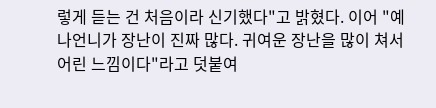렇게 듣는 건 처음이라 신기했다"고 밝혔다. 이어 "예나언니가 장난이 진짜 많다. 귀여운 장난을 많이 쳐서 어린 느낌이다"라고 덧붙여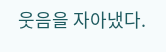웃음을 자아냈다.